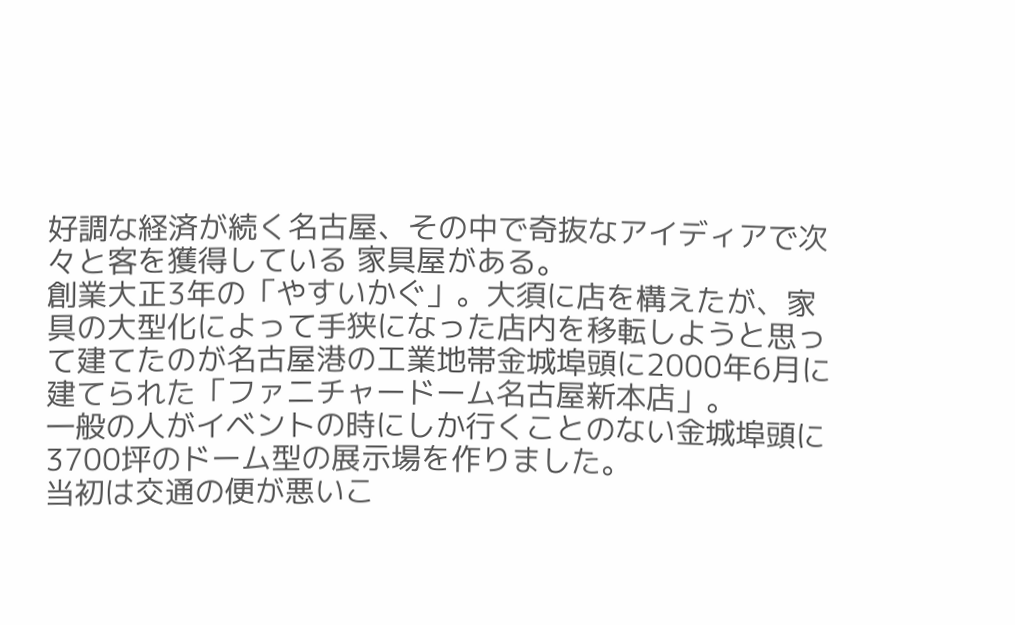好調な経済が続く名古屋、その中で奇抜なアイディアで次々と客を獲得している 家具屋がある。
創業大正3年の「やすいかぐ」。大須に店を構えたが、家具の大型化によって手狭になった店内を移転しようと思って建てたのが名古屋港の工業地帯金城埠頭に2000年6月に建てられた「ファニチャードーム名古屋新本店」。
一般の人がイベントの時にしか行くことのない金城埠頭に3700坪のドーム型の展示場を作りました。
当初は交通の便が悪いこ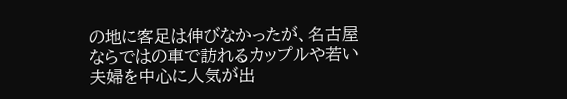の地に客足は伸びなかったが、名古屋ならではの車で訪れるカップルや若い夫婦を中心に人気が出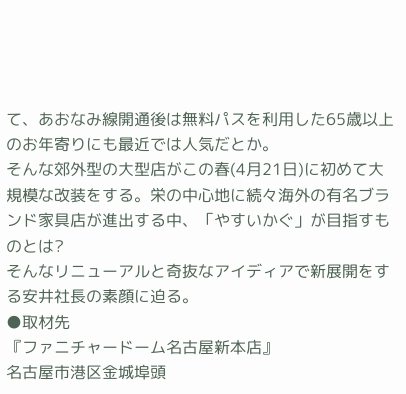て、あおなみ線開通後は無料パスを利用した65歳以上のお年寄りにも最近では人気だとか。
そんな郊外型の大型店がこの春(4月21日)に初めて大規模な改装をする。栄の中心地に続々海外の有名ブランド家具店が進出する中、「やすいかぐ」が目指すものとは?
そんなリニューアルと奇抜なアイディアで新展開をする安井社長の素顔に迫る。
●取材先
『ファニチャードーム名古屋新本店』
名古屋市港区金城埠頭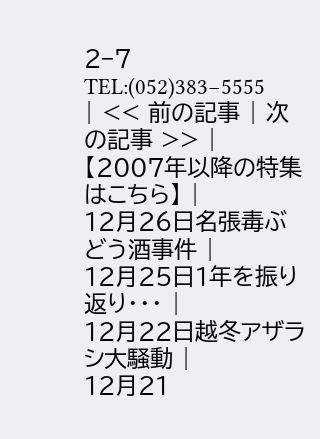2−7
TEL:(052)383−5555
| << 前の記事 | 次の記事 >> |
【2007年以降の特集はこちら】 |
12月26日名張毒ぶどう酒事件 |
12月25日1年を振り返り・・・ |
12月22日越冬アザラシ大騒動 |
12月21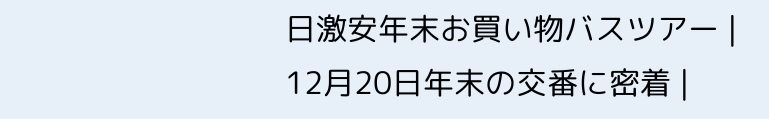日激安年末お買い物バスツアー |
12月20日年末の交番に密着 |